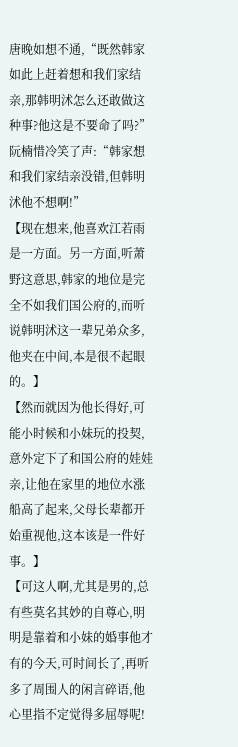唐晚如想不通,“既然韩家如此上赶着想和我们家结亲,那韩明沭怎么还敢做这种事?他这是不要命了吗?”
阮楠惜冷笑了声:“韩家想和我们家结亲没错,但韩明沭他不想啊!”
【现在想来,他喜欢江若雨是一方面。另一方面,听萧野这意思,韩家的地位是完全不如我们国公府的,而听说韩明沭这一辈兄弟众多,他夹在中间,本是很不起眼的。】
【然而就因为他长得好,可能小时候和小妹玩的投契,意外定下了和国公府的娃娃亲,让他在家里的地位水涨船高了起来,父母长辈都开始重视他,这本该是一件好事。】
【可这人啊,尤其是男的,总有些莫名其妙的自尊心,明明是靠着和小妹的婚事他才有的今天,可时间长了,再听多了周围人的闲言碎语,他心里指不定觉得多屈辱呢!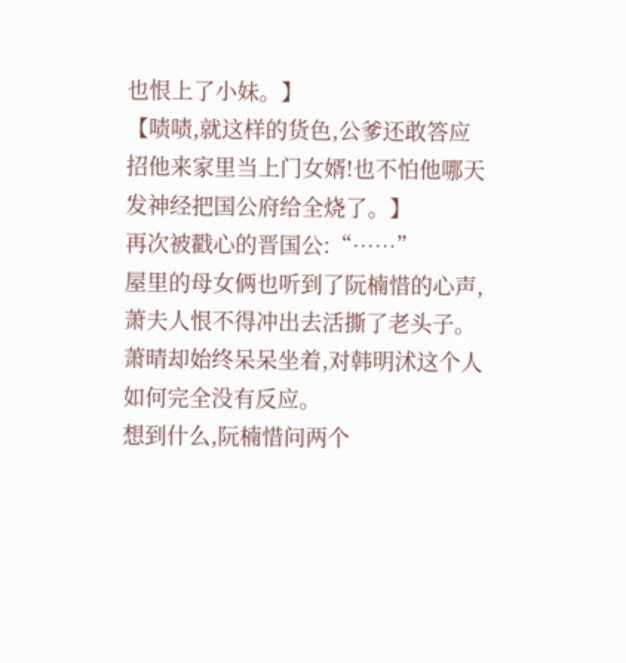也恨上了小妹。】
【啧啧,就这样的货色,公爹还敢答应招他来家里当上门女婿!也不怕他哪天发神经把国公府给全烧了。】
再次被戳心的晋国公:“……”
屋里的母女俩也听到了阮楠惜的心声,萧夫人恨不得冲出去活撕了老头子。
萧晴却始终呆呆坐着,对韩明沭这个人如何完全没有反应。
想到什么,阮楠惜问两个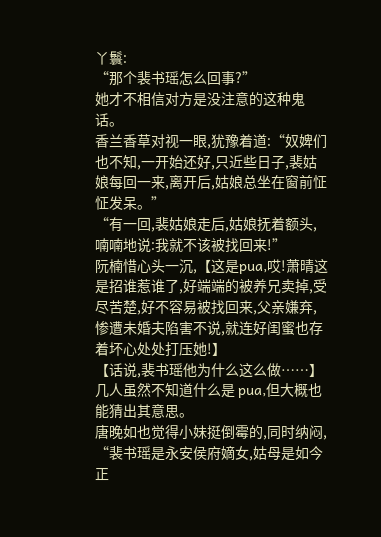丫鬟:
“那个裴书瑶怎么回事?”
她才不相信对方是没注意的这种鬼话。
香兰香草对视一眼,犹豫着道:“奴婢们也不知,一开始还好,只近些日子,裴姑娘每回一来,离开后,姑娘总坐在窗前怔怔发呆。”
“有一回,裴姑娘走后,姑娘抚着额头,喃喃地说:我就不该被找回来!”
阮楠惜心头一沉,【这是pua,哎!萧晴这是招谁惹谁了,好端端的被养兄卖掉,受尽苦楚,好不容易被找回来,父亲嫌弃,惨遭未婚夫陷害不说,就连好闺蜜也存着坏心处处打压她!】
【话说,裴书瑶他为什么这么做……】
几人虽然不知道什么是 pua,但大概也能猜出其意思。
唐晚如也觉得小妹挺倒霉的,同时纳闷,
“裴书瑶是永安侯府嫡女,姑母是如今正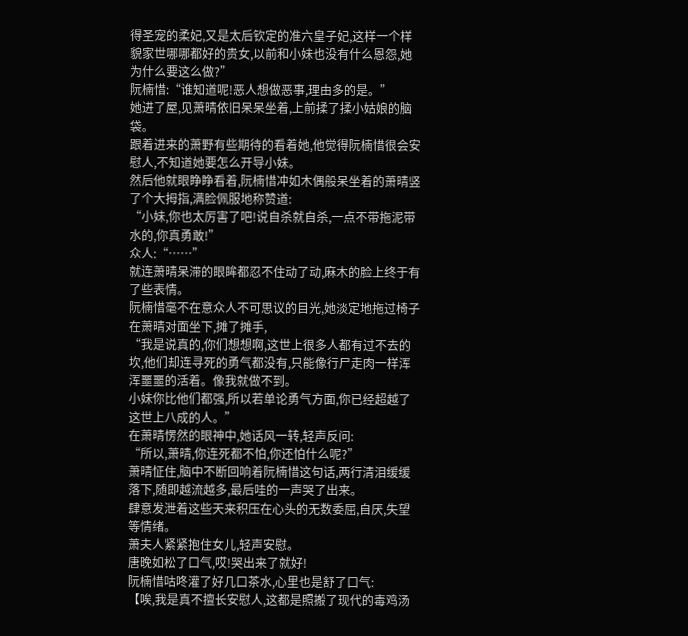得圣宠的柔妃,又是太后钦定的准六皇子妃,这样一个样貌家世哪哪都好的贵女,以前和小妹也没有什么恩怨,她为什么要这么做?”
阮楠惜:“谁知道呢!恶人想做恶事,理由多的是。”
她进了屋,见萧晴依旧呆呆坐着,上前揉了揉小姑娘的脑袋。
跟着进来的萧野有些期待的看着她,他觉得阮楠惜很会安慰人,不知道她要怎么开导小妹。
然后他就眼睁睁看着,阮楠惜冲如木偶般呆坐着的萧晴竖了个大拇指,满脸佩服地称赞道:
“小妹,你也太厉害了吧!说自杀就自杀,一点不带拖泥带水的,你真勇敢!”
众人:“……”
就连萧晴呆滞的眼眸都忍不住动了动,麻木的脸上终于有了些表情。
阮楠惜毫不在意众人不可思议的目光,她淡定地拖过椅子在萧晴对面坐下,摊了摊手,
“我是说真的,你们想想啊,这世上很多人都有过不去的坎,他们却连寻死的勇气都没有,只能像行尸走肉一样浑浑噩噩的活着。像我就做不到。
小妹你比他们都强,所以若单论勇气方面,你已经超越了这世上八成的人。”
在萧晴愣然的眼神中,她话风一转,轻声反问:
“所以,萧晴,你连死都不怕,你还怕什么呢?”
萧晴怔住,脑中不断回响着阮楠惜这句话,两行清泪缓缓落下,随即越流越多,最后哇的一声哭了出来。
肆意发泄着这些天来积压在心头的无数委屈,自厌,失望等情绪。
萧夫人紧紧抱住女儿,轻声安慰。
唐晚如松了口气,哎!哭出来了就好!
阮楠惜咕咚灌了好几口茶水,心里也是舒了口气:
【唉,我是真不擅长安慰人,这都是照搬了现代的毒鸡汤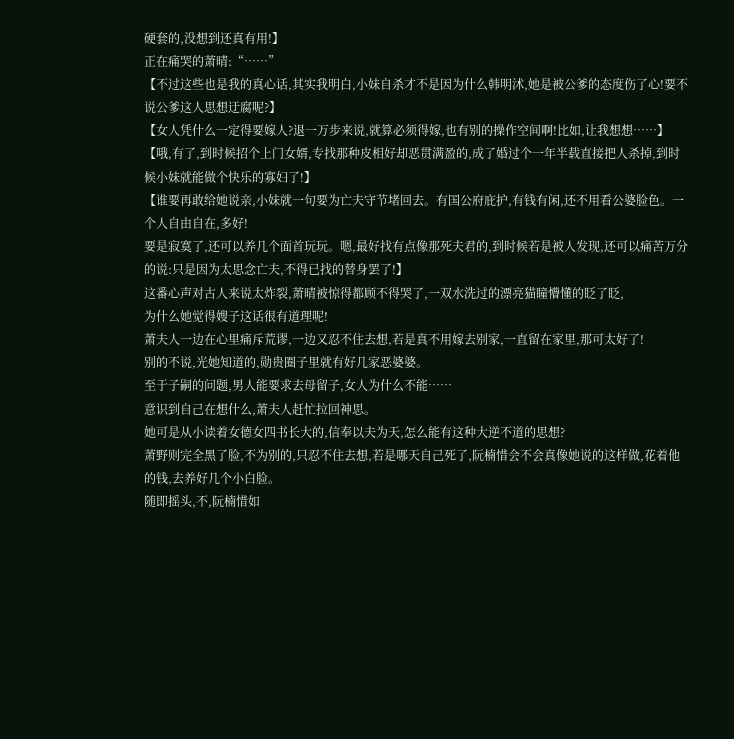硬套的,没想到还真有用!】
正在痛哭的萧晴:“……”
【不过这些也是我的真心话,其实我明白,小妹自杀才不是因为什么韩明沭,她是被公爹的态度伤了心!要不说公爹这人思想迂腐呢?】
【女人凭什么一定得要嫁人?退一万步来说,就算必须得嫁,也有别的操作空间啊!比如,让我想想……】
【哦,有了,到时候招个上门女婿,专找那种皮相好却恶贯满盈的,成了婚过个一年半载直接把人杀掉,到时候小妹就能做个快乐的寡妇了!】
【谁要再敢给她说亲,小妹就一句要为亡夫守节堵回去。有国公府庇护,有钱有闲,还不用看公婆脸色。一个人自由自在,多好!
要是寂寞了,还可以养几个面首玩玩。嗯,最好找有点像那死夫君的,到时候若是被人发现,还可以痛苦万分的说:只是因为太思念亡夫,不得已找的替身罢了!】
这番心声对古人来说太炸裂,萧晴被惊得都顾不得哭了,一双水洗过的漂亮猫瞳懵懂的眨了眨,
为什么她觉得嫂子这话很有道理呢!
萧夫人一边在心里痛斥荒谬,一边又忍不住去想,若是真不用嫁去别家,一直留在家里,那可太好了!
别的不说,光她知道的,勋贵圈子里就有好几家恶婆婆。
至于子嗣的问题,男人能要求去母留子,女人为什么不能……
意识到自己在想什么,萧夫人赶忙拉回神思。
她可是从小读着女德女四书长大的,信奉以夫为天,怎么能有这种大逆不道的思想?
萧野则完全黑了脸,不为别的,只忍不住去想,若是哪天自己死了,阮楠惜会不会真像她说的这样做,花着他的钱,去养好几个小白脸。
随即摇头,不,阮楠惜如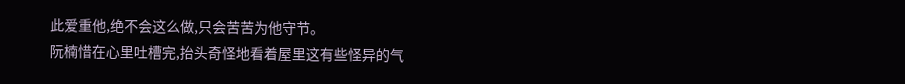此爱重他,绝不会这么做,只会苦苦为他守节。
阮楠惜在心里吐槽完,抬头奇怪地看着屋里这有些怪异的气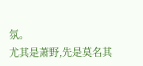氛。
尤其是萧野,先是莫名其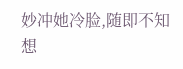妙冲她冷脸,随即不知想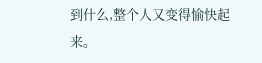到什么,整个人又变得愉快起来。